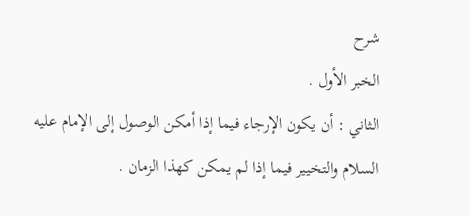شرح
الخبر الأول .
الثاني : أن يكون الإرجاء فيما إذا أمكن الوصول إلى الإمام عليه السلام والتخيير فيما إذا لم يمكن كهذا الزمان .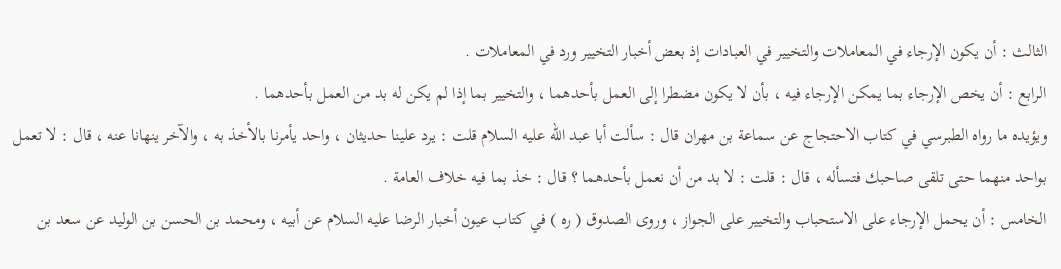الثالث : أن يكون الإرجاء في المعاملات والتخيير في العبادات إذ بعض أخبار التخيير ورد في المعاملات .
الرابع : أن يخص الإرجاء بما يمكن الإرجاء فيه ، بأن لا يكون مضطرا إلى العمل بأحدهما ، والتخيير بما إذا لم يكن له بد من العمل بأحدهما .
ويؤيده ما رواه الطبرسي في كتاب الاحتجاج عن سماعة بن مهران قال : سألت أبا عبد الله عليه السلام قلت : يرد علينا حديثان ، واحد يأمرنا بالأخذ به ، والآخر ينهانا عنه ، قال : لا تعمل بواحد منهما حتى تلقى صاحبك فتسأله ، قال : قلت : لا بد من أن نعمل بأحدهما ؟ قال : خذ بما فيه خلاف العامة .
الخامس : أن يحمل الإرجاء على الاستحباب والتخيير على الجواز ، وروى الصدوق ( ره ) في كتاب عيون أخبار الرضا عليه السلام عن أبيه ، ومحمد بن الحسن بن الوليد عن سعد بن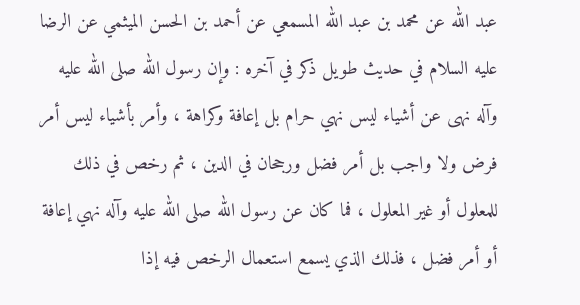عبد الله عن محمد بن عبد الله المسمعي عن أحمد بن الحسن الميثمي عن الرضا عليه السلام في حديث طويل ذكر في آخره : وإن رسول الله صلى الله عليه وآله نهى عن أشياء ليس نهي حرام بل إعافة وكراهة ، وأمر بأشياء ليس أمر فرض ولا واجب بل أمر فضل ورجحان في الدين ، ثم رخص في ذلك للمعلول أو غير المعلول ، فما كان عن رسول الله صلى الله عليه وآله نهي إعافة أو أمر فضل ، فذلك الذي يسمع استعمال الرخص فيه إذا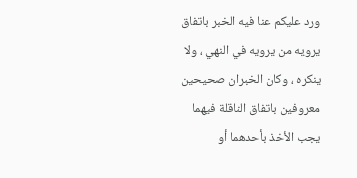ورد عليكم عنا فيه الخبر باتفاق يرويه من يرويه في النهي ، ولا ينكره ، وكان الخبران صحيحين معروفين باتفاق الناقلة فيهما يجب الأخذ بأحدهما أو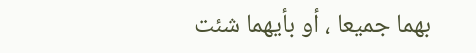بهما جميعا ، أو بأيهما شئت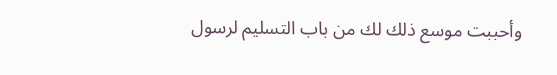وأحببت موسع ذلك لك من باب التسليم لرسول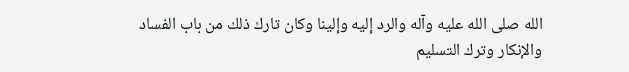الله صلى الله عليه وآله والرد إليه وإلينا وكان تارك ذلك من باب الفساد والإنكار وترك التسليم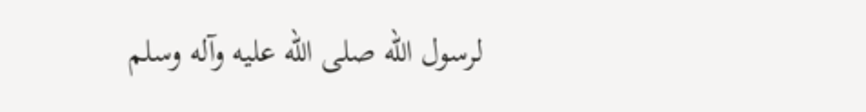لرسول الله صلى الله عليه وآله وسلم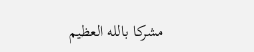مشركا بالله العظيم